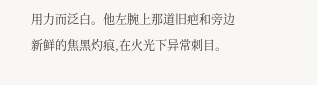用力而泛白。他左腕上那道旧疤和旁边新鲜的焦黑灼痕,在火光下异常刺目。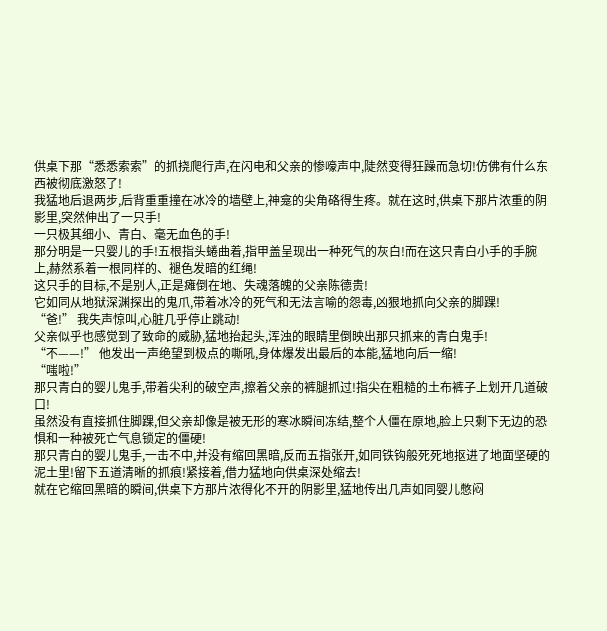供桌下那“悉悉索索”的抓挠爬行声,在闪电和父亲的惨嚎声中,陡然变得狂躁而急切!仿佛有什么东西被彻底激怒了!
我猛地后退两步,后背重重撞在冰冷的墙壁上,神龛的尖角硌得生疼。就在这时,供桌下那片浓重的阴影里,突然伸出了一只手!
一只极其细小、青白、毫无血色的手!
那分明是一只婴儿的手!五根指头蜷曲着,指甲盖呈现出一种死气的灰白!而在这只青白小手的手腕上,赫然系着一根同样的、褪色发暗的红绳!
这只手的目标,不是别人,正是瘫倒在地、失魂落魄的父亲陈德贵!
它如同从地狱深渊探出的鬼爪,带着冰冷的死气和无法言喻的怨毒,凶狠地抓向父亲的脚踝!
“爸!” 我失声惊叫,心脏几乎停止跳动!
父亲似乎也感觉到了致命的威胁,猛地抬起头,浑浊的眼睛里倒映出那只抓来的青白鬼手!
“不——!” 他发出一声绝望到极点的嘶吼,身体爆发出最后的本能,猛地向后一缩!
“嗤啦!”
那只青白的婴儿鬼手,带着尖利的破空声,擦着父亲的裤腿抓过!指尖在粗糙的土布裤子上划开几道破口!
虽然没有直接抓住脚踝,但父亲却像是被无形的寒冰瞬间冻结,整个人僵在原地,脸上只剩下无边的恐惧和一种被死亡气息锁定的僵硬!
那只青白的婴儿鬼手,一击不中,并没有缩回黑暗,反而五指张开,如同铁钩般死死地抠进了地面坚硬的泥土里!留下五道清晰的抓痕!紧接着,借力猛地向供桌深处缩去!
就在它缩回黑暗的瞬间,供桌下方那片浓得化不开的阴影里,猛地传出几声如同婴儿憋闷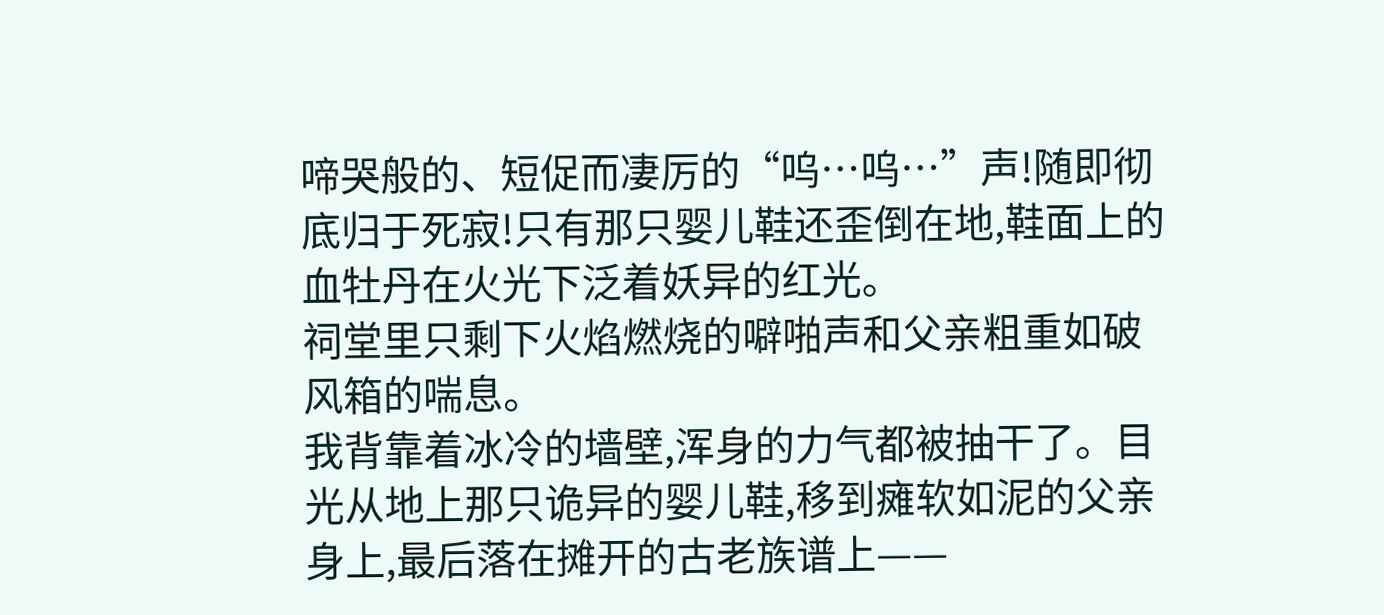啼哭般的、短促而凄厉的“呜…呜…”声!随即彻底归于死寂!只有那只婴儿鞋还歪倒在地,鞋面上的血牡丹在火光下泛着妖异的红光。
祠堂里只剩下火焰燃烧的噼啪声和父亲粗重如破风箱的喘息。
我背靠着冰冷的墙壁,浑身的力气都被抽干了。目光从地上那只诡异的婴儿鞋,移到瘫软如泥的父亲身上,最后落在摊开的古老族谱上——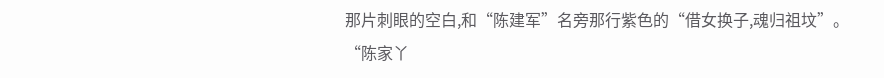那片刺眼的空白,和“陈建军”名旁那行紫色的“借女换子,魂归祖坟”。
“陈家丫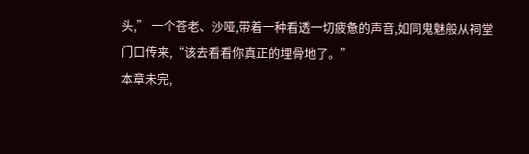头,” 一个苍老、沙哑,带着一种看透一切疲惫的声音,如同鬼魅般从祠堂门口传来,“该去看看你真正的埋骨地了。”
本章未完,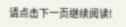请点击下一页继续阅读!